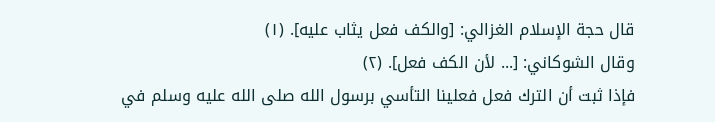قال حجة الإسلام الغزالي: [والكف فعل يثاب عليه]. (١)
وقال الشوكاني: [... لأن الكف فعل]. (٢)
فإذا ثبت أن الترك فعل فعلينا التأسي برسول الله صلى الله عليه وسلم في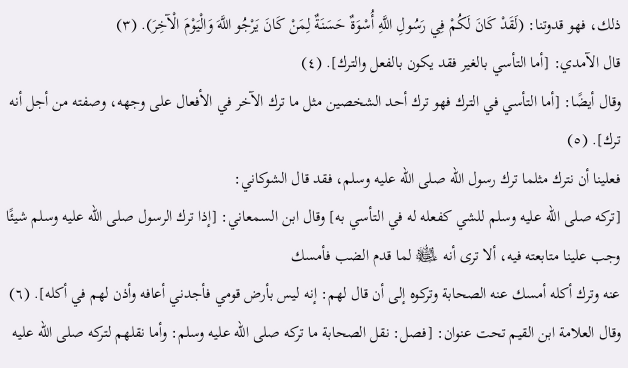ذلك، فهو قدوتنا: (لَقَدْ كَانَ لَكُمْ فِي رَسُولِ اللَّهِ أُسْوَةٌ حَسَنَةٌ لِمَنْ كَانَ يَرْجُو اللَّهَ وَالْيَوْمَ الْآخِرَ). (٣)
قال الآمدي: [أما التأسي بالغير فقد يكون بالفعل والترك]. (٤)
وقال أيضًا: [أما التأسي في الترك فهو ترك أحد الشخصين مثل ما ترك الآخر في الأفعال على وجهه، وصفته من أجل أنه ترك]. (٥)
فعلينا أن نترك مثلما ترك رسول الله صلى الله عليه وسلم، فقد قال الشوكاني:
[تركه صلى الله عليه وسلم للشي كفعله له في التأسي به] وقال ابن السمعاني: [إذا ترك الرسول صلى الله عليه وسلم شيئًا وجب علينا متابعته فيه، ألا ترى أنه ﵊ لما قدم الضب فأمسك
عنه وترك أكله أمسك عنه الصحابة وتركوه إلى أن قال لهم: إنه ليس بأرض قومي فأجدني أعافه وأذن لهم في أكله]. (٦)
وقال العلامة ابن القيم تحت عنوان: [فصل: نقل الصحابة ما تركه صلى الله عليه وسلم: وأما نقلهم لتركه صلى الله عليه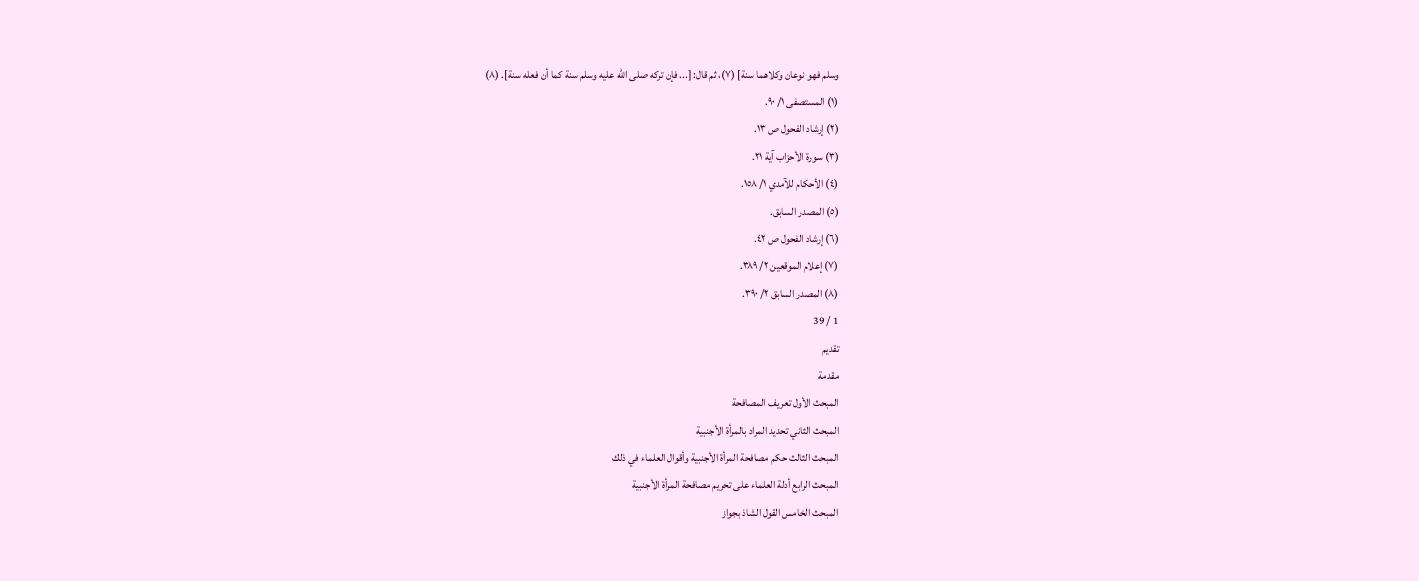وسلم فهو نوعان وكلاهما سنة] (٧)، ثم قال: [... فإن تركه صلى الله عليه وسلم سنة كما أن فعله سنة]. (٨)
(١) المستصفى ١/ ٩٠.
(٢) إرشاد الفحول ص ١٣.
(٣) سورة الأحزاب آية ٢١.
(٤) الأحكام للآمدي ١/ ١٥٨.
(٥) المصدر السابق.
(٦) إرشاد الفحول ص ٤٢.
(٧) إعلام الموقعين ٢/ ٣٨٩.
(٨) المصدر السابق ٢/ ٣٩٠.
1 / 39
تقديم
مقدمة
المبحث الأول تعريف المصافحة
المبحث الثاني تحديد المراد بالمرأة الأجنبية
المبحث الثالث حكم مصافحة المرأة الأجنبية وأقوال العلماء في ذلك
المبحث الرابع أدلة العلماء على تحريم مصافحة المرأة الأجنبية
المبحث الخامس القول الشاذ بجواز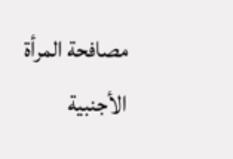مصافحة المرأة الأجنبية